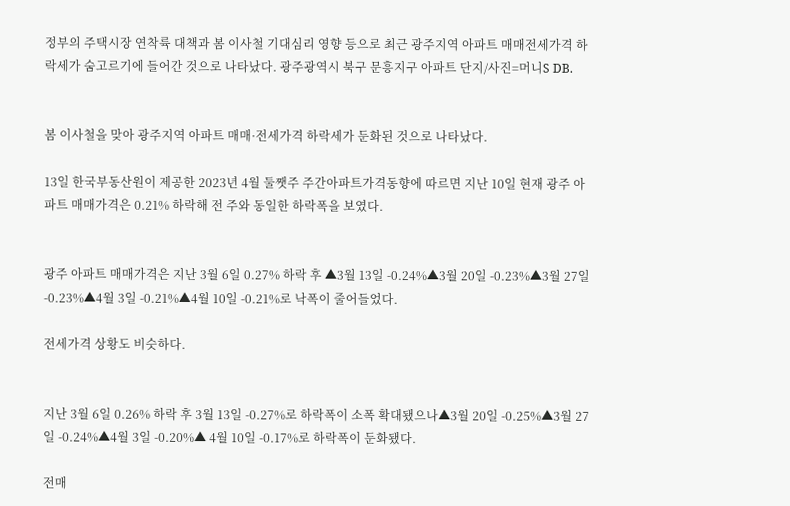정부의 주택시장 연착륙 대책과 봄 이사철 기대심리 영향 등으로 최근 광주지역 아파트 매매전세가격 하락세가 숨고르기에 들어간 것으로 나타났다. 광주광역시 북구 문흥지구 아파트 단지/사진=머니S DB.


봄 이사철을 맞아 광주지역 아파트 매매·전세가격 하락세가 둔화된 것으로 나타났다.

13일 한국부동산원이 제공한 2023년 4월 둘쨋주 주간아파트가격동향에 따르면 지난 10일 현재 광주 아파트 매매가격은 0.21% 하락해 전 주와 동일한 하락폭을 보였다.


광주 아파트 매매가격은 지난 3월 6일 0.27% 하락 후 ▲3월 13일 -0.24%▲3월 20일 -0.23%▲3월 27일 -0.23%▲4월 3일 -0.21%▲4월 10일 -0.21%로 낙폭이 줄어들었다.

전세가격 상황도 비슷하다.


지난 3월 6일 0.26% 하락 후 3월 13일 -0.27%로 하락폭이 소폭 확대됐으나▲3월 20일 -0.25%▲3월 27일 -0.24%▲4월 3일 -0.20%▲ 4월 10일 -0.17%로 하락폭이 둔화됐다.

전매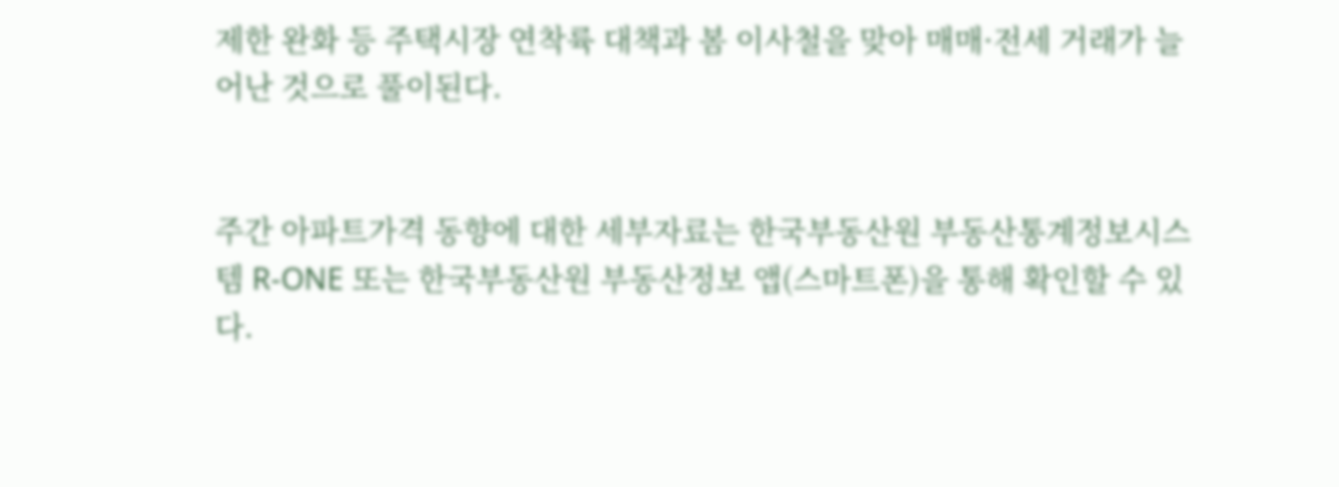제한 완화 등 주택시장 연착륙 대책과 봄 이사철을 맞아 매매·전세 거래가 늘어난 것으로 풀이된다.


주간 아파트가격 동향에 대한 세부자료는 한국부동산원 부동산통계정보시스템 R-ONE 또는 한국부동산원 부동산정보 앱(스마트폰)을 통해 확인할 수 있다.